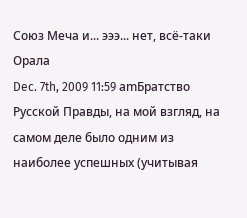Союз Меча и... эээ... нет, всё-таки Орала
Dec. 7th, 2009 11:59 amБратство Русской Правды, на мой взгляд, на самом деле было одним из наиболее успешных (учитывая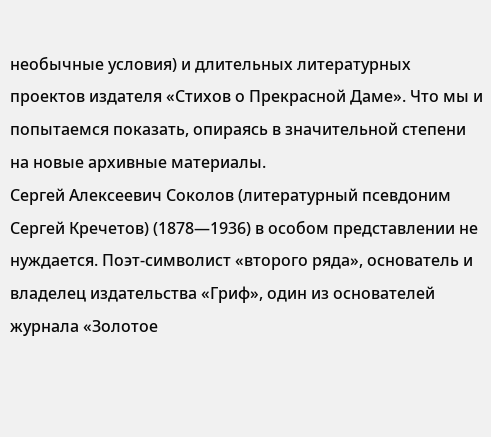необычные условия) и длительных литературных проектов издателя «Стихов о Прекрасной Даме». Что мы и попытаемся показать, опираясь в значительной степени на новые архивные материалы.
Сергей Алексеевич Соколов (литературный псевдоним Сергей Кречетов) (1878—1936) в особом представлении не нуждается. Поэт-символист «второго ряда», основатель и владелец издательства «Гриф», один из основателей журнала «Золотое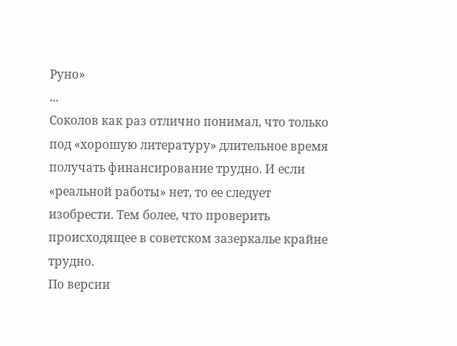Руно»
...
Соколов как раз отлично понимал, что только под «хорошую литературу» длительное время получать финансирование трудно. И если «реальной работы» нет, то ее следует изобрести. Тем более, что проверить происходящее в советском зазеркалье крайне трудно.
По версии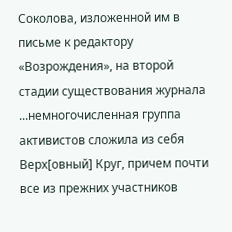Соколова, изложенной им в письме к редактору «Возрождения», на второй стадии существования журнала
...немногочисленная группа активистов сложила из себя Верх[овный] Круг, причем почти все из прежних участников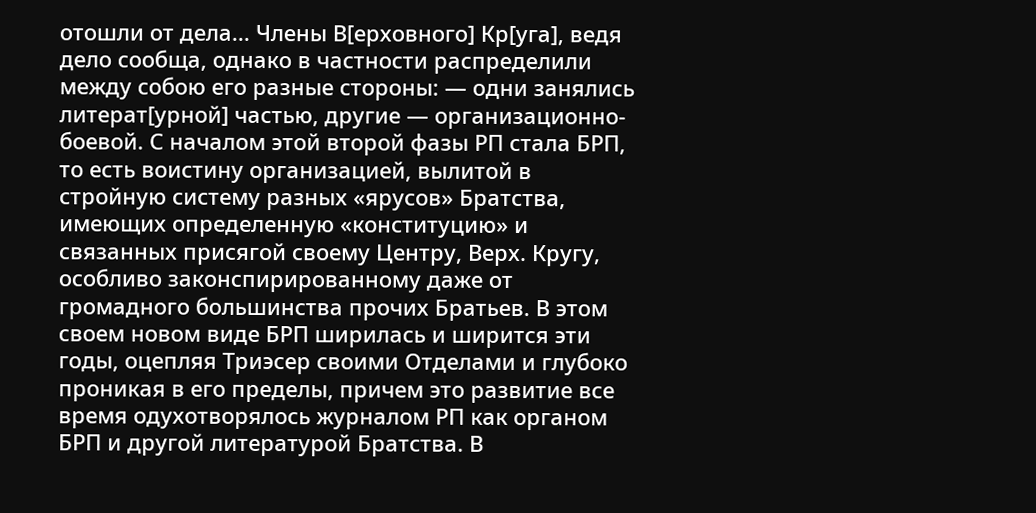отошли от дела... Члены В[ерховного] Кр[уга], ведя дело сообща, однако в частности распределили между собою его разные стороны: — одни занялись литерат[урной] частью, другие — организационно-боевой. С началом этой второй фазы РП стала БРП, то есть воистину организацией, вылитой в стройную систему разных «ярусов» Братства, имеющих определенную «конституцию» и связанных присягой своему Центру, Верх. Кругу, особливо законспирированному даже от громадного большинства прочих Братьев. В этом своем новом виде БРП ширилась и ширится эти годы, оцепляя Триэсер своими Отделами и глубоко проникая в его пределы, причем это развитие все время одухотворялось журналом РП как органом БРП и другой литературой Братства. В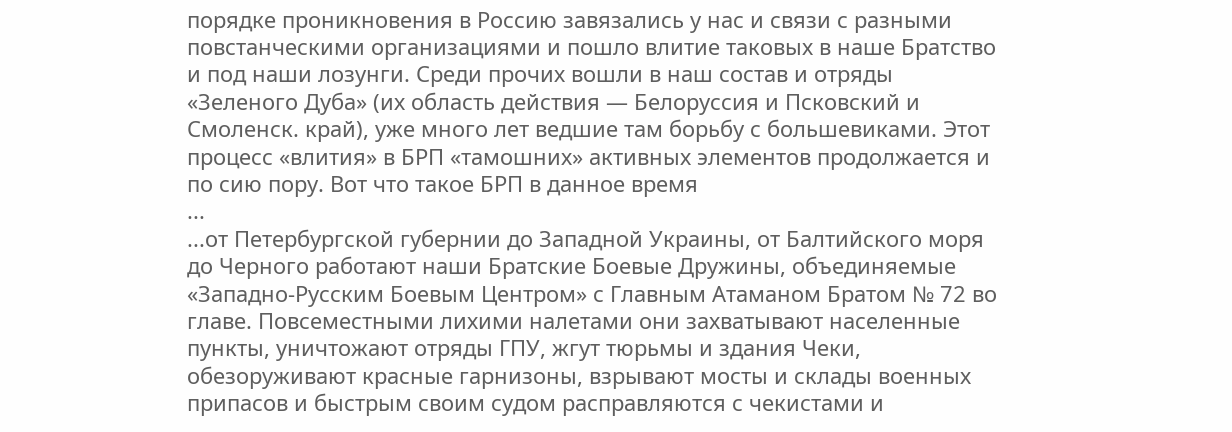порядке проникновения в Россию завязались у нас и связи с разными повстанческими организациями и пошло влитие таковых в наше Братство и под наши лозунги. Среди прочих вошли в наш состав и отряды «Зеленого Дуба» (их область действия — Белоруссия и Псковский и Смоленск. край), уже много лет ведшие там борьбу с большевиками. Этот процесс «влития» в БРП «тамошних» активных элементов продолжается и по сию пору. Вот что такое БРП в данное время
...
...от Петербургской губернии до Западной Украины, от Балтийского моря до Черного работают наши Братские Боевые Дружины, объединяемые «Западно-Русским Боевым Центром» с Главным Атаманом Братом № 72 во главе. Повсеместными лихими налетами они захватывают населенные пункты, уничтожают отряды ГПУ, жгут тюрьмы и здания Чеки, обезоруживают красные гарнизоны, взрывают мосты и склады военных припасов и быстрым своим судом расправляются с чекистами и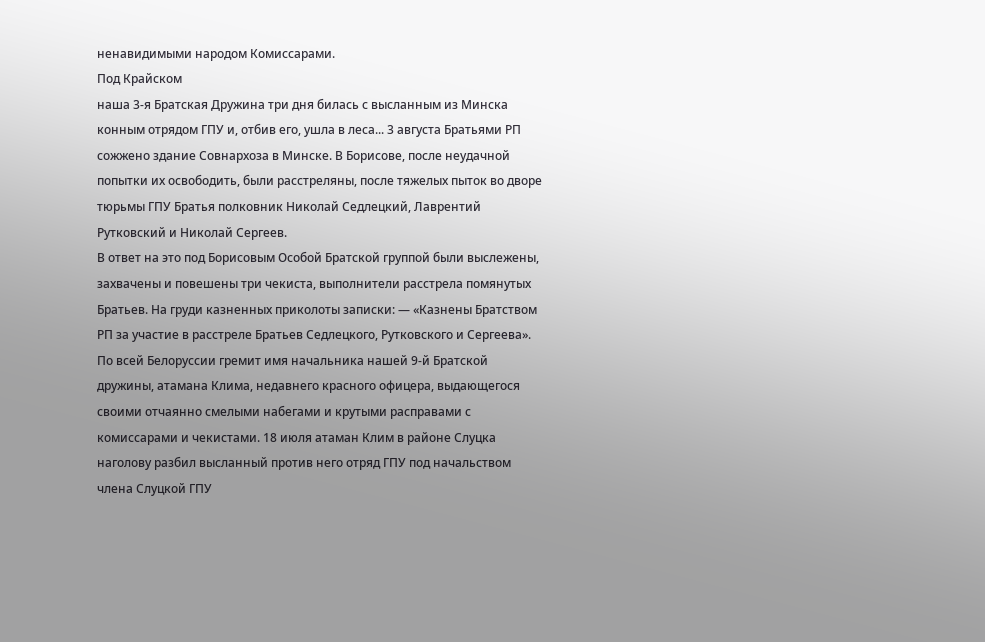ненавидимыми народом Комиссарами.
Под Крайском
наша 3-я Братская Дружина три дня билась с высланным из Минска конным отрядом ГПУ и, отбив его, ушла в леса... 3 августа Братьями РП сожжено здание Совнархоза в Минске. В Борисове, после неудачной попытки их освободить, были расстреляны, после тяжелых пыток во дворе тюрьмы ГПУ Братья полковник Николай Седлецкий, Лаврентий Рутковский и Николай Сергеев.
В ответ на это под Борисовым Особой Братской группой были выслежены, захвачены и повешены три чекиста, выполнители расстрела помянутых Братьев. На груди казненных приколоты записки: — «Казнены Братством РП за участие в расстреле Братьев Седлецкого, Рутковского и Сергеева». По всей Белоруссии гремит имя начальника нашей 9-й Братской дружины, атамана Клима, недавнего красного офицера, выдающегося своими отчаянно смелыми набегами и крутыми расправами с комиссарами и чекистами. 18 июля атаман Клим в районе Слуцка наголову разбил высланный против него отряд ГПУ под начальством члена Слуцкой ГПУ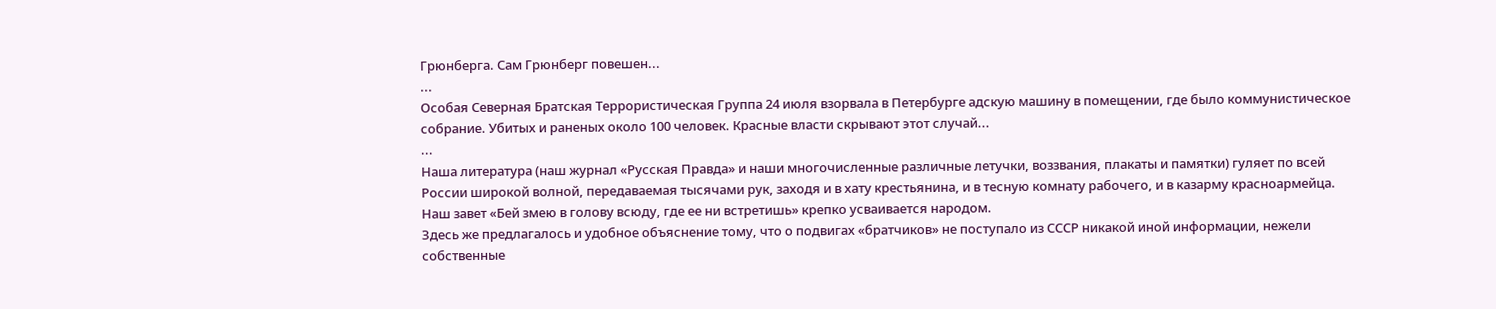Грюнберга. Сам Грюнберг повешен...
...
Особая Северная Братская Террористическая Группа 24 июля взорвала в Петербурге адскую машину в помещении, где было коммунистическое собрание. Убитых и раненых около 100 человек. Красные власти скрывают этот случай...
...
Наша литература (наш журнал «Русская Правда» и наши многочисленные различные летучки, воззвания, плакаты и памятки) гуляет по всей России широкой волной, передаваемая тысячами рук, заходя и в хату крестьянина, и в тесную комнату рабочего, и в казарму красноармейца. Наш завет «Бей змею в голову всюду, где ее ни встретишь» крепко усваивается народом.
Здесь же предлагалось и удобное объяснение тому, что о подвигах «братчиков» не поступало из СССР никакой иной информации, нежели собственные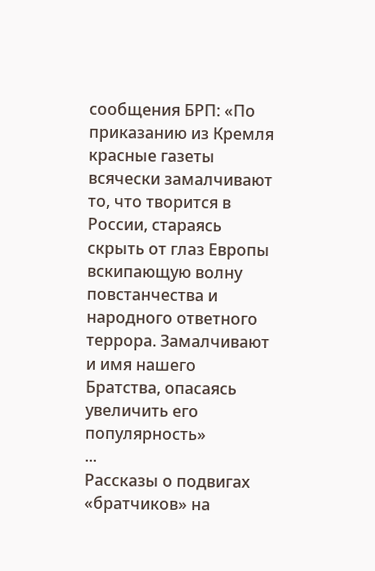сообщения БРП: «По приказанию из Кремля красные газеты всячески замалчивают то, что творится в России, стараясь скрыть от глаз Европы вскипающую волну повстанчества и народного ответного террора. Замалчивают и имя нашего Братства, опасаясь увеличить его популярность»
...
Рассказы о подвигах «братчиков» на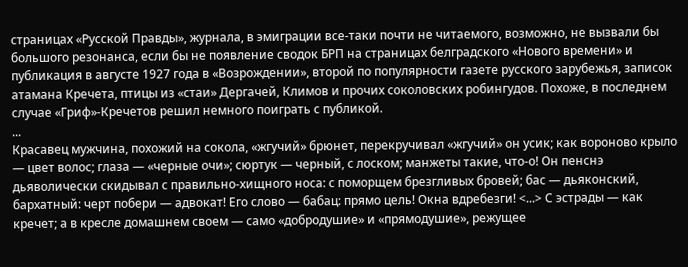страницах «Русской Правды», журнала, в эмиграции все-таки почти не читаемого, возможно, не вызвали бы большого резонанса, если бы не появление сводок БРП на страницах белградского «Нового времени» и публикация в августе 1927 года в «Возрождении», второй по популярности газете русского зарубежья, записок атамана Кречета, птицы из «стаи» Дергачей, Климов и прочих соколовских робингудов. Похоже, в последнем случае «Гриф»-Кречетов решил немного поиграть с публикой.
...
Красавец мужчина, похожий на сокола, «жгучий» брюнет, перекручивал «жгучий» он усик; как вороново крыло — цвет волос; глаза — «черные очи»; сюртук — черный, с лоском; манжеты такие, что-о! Он пенснэ дьяволически скидывал с правильно-хищного носа: с поморщем брезгливых бровей; бас — дьяконский, бархатный: черт побери — адвокат! Его слово — бабац: прямо цель! Окна вдребезги! <...> С эстрады — как кречет; а в кресле домашнем своем — само «добродушие» и «прямодушие», режущее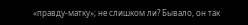«правду-матку»; не слишком ли? Бывало, он так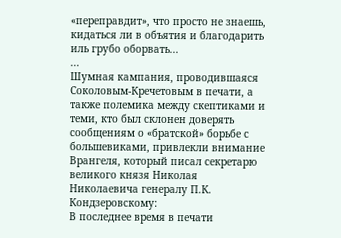«переправдит», что просто не знаешь, кидаться ли в объятия и благодарить иль грубо оборвать...
...
Шумная кампания, проводившаяся Соколовым-Кречетовым в печати, а также полемика между скептиками и теми, кто был склонен доверять сообщениям о «братской» борьбе с большевиками, привлекли внимание Врангеля, который писал секретарю великого князя Николая Николаевича генералу П.К. Кондзеровскому:
В последнее время в печати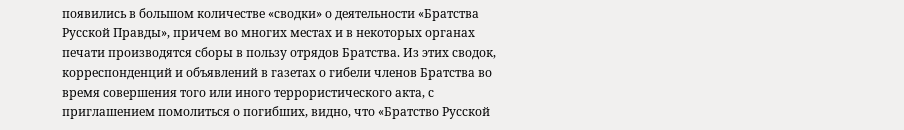появились в большом количестве «сводки» о деятельности «Братства Русской Правды», причем во многих местах и в некоторых органах печати производятся сборы в пользу отрядов Братства. Из этих сводок, корреспонденций и объявлений в газетах о гибели членов Братства во время совершения того или иного террористического акта, с приглашением помолиться о погибших, видно, что «Братство Русской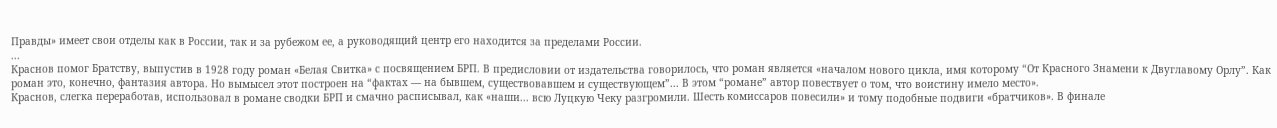Правды» имеет свои отделы как в России, так и за рубежом ее, а руководящий центр его находится за пределами России.
...
Краснов помог Братству, выпустив в 1928 году роман «Белая Свитка» с посвящением БРП. В предисловии от издательства говорилось, что роман является «началом нового цикла, имя которому “От Красного Знамени к Двуглавому Орлу”. Как роман это, конечно, фантазия автора. Но вымысел этот построен на “фактах — на бывшем, существовавшем и существующем”... В этом “романе” автор повествует о том, что воистину имело место».
Краснов, слегка переработав, использовал в романе сводки БРП и смачно расписывал, как «наши... всю Луцкую Чеку разгромили. Шесть комиссаров повесили» и тому подобные подвиги «братчиков». В финале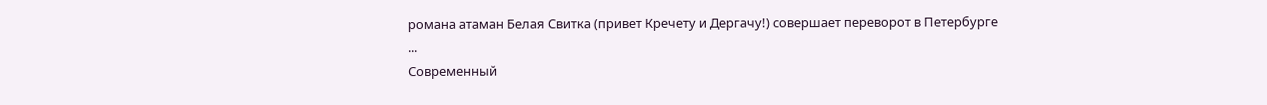романа атаман Белая Свитка (привет Кречету и Дергачу!) совершает переворот в Петербурге
...
Современный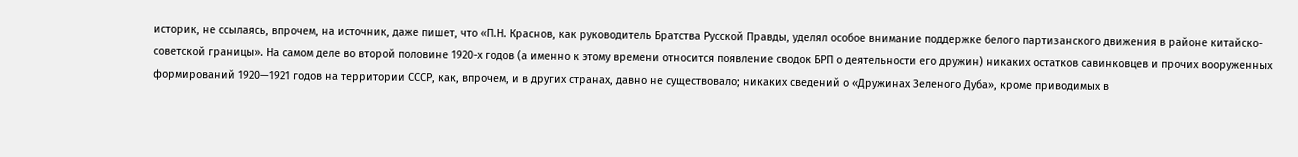историк, не ссылаясь, впрочем, на источник, даже пишет, что «П.Н. Краснов, как руководитель Братства Русской Правды, уделял особое внимание поддержке белого партизанского движения в районе китайско-советской границы». На самом деле во второй половине 1920-х годов (а именно к этому времени относится появление сводок БРП о деятельности его дружин) никаких остатков савинковцев и прочих вооруженных формирований 1920—1921 годов на территории СССР, как, впрочем, и в других странах, давно не существовало; никаких сведений о «Дружинах Зеленого Дуба», кроме приводимых в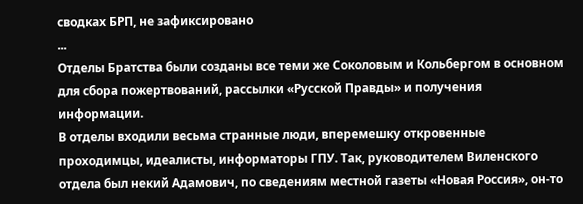сводках БРП, не зафиксировано
...
Отделы Братства были созданы все теми же Соколовым и Кольбергом в основном для сбора пожертвований, рассылки «Русской Правды» и получения информации.
В отделы входили весьма странные люди, вперемешку откровенные проходимцы, идеалисты, информаторы ГПУ. Так, руководителем Виленского отдела был некий Адамович, по сведениям местной газеты «Новая Россия», он-то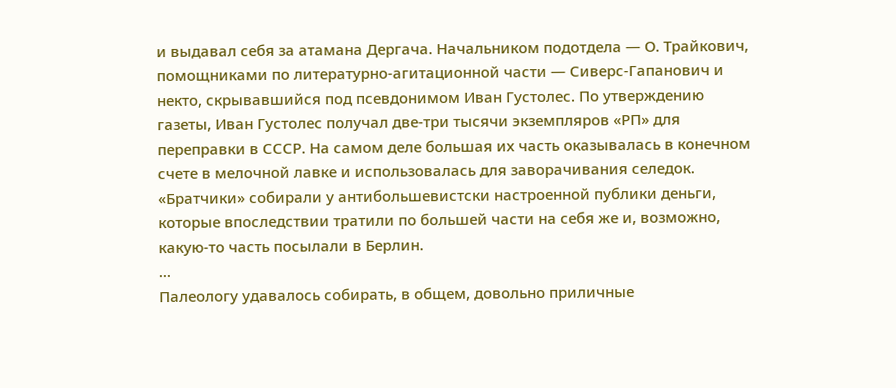и выдавал себя за атамана Дергача. Начальником подотдела — О. Трайкович, помощниками по литературно-агитационной части — Сиверс-Гапанович и некто, скрывавшийся под псевдонимом Иван Густолес. По утверждению газеты, Иван Густолес получал две-три тысячи экземпляров «РП» для переправки в СССР. На самом деле большая их часть оказывалась в конечном счете в мелочной лавке и использовалась для заворачивания селедок. «Братчики» собирали у антибольшевистски настроенной публики деньги, которые впоследствии тратили по большей части на себя же и, возможно, какую-то часть посылали в Берлин.
...
Палеологу удавалось собирать, в общем, довольно приличные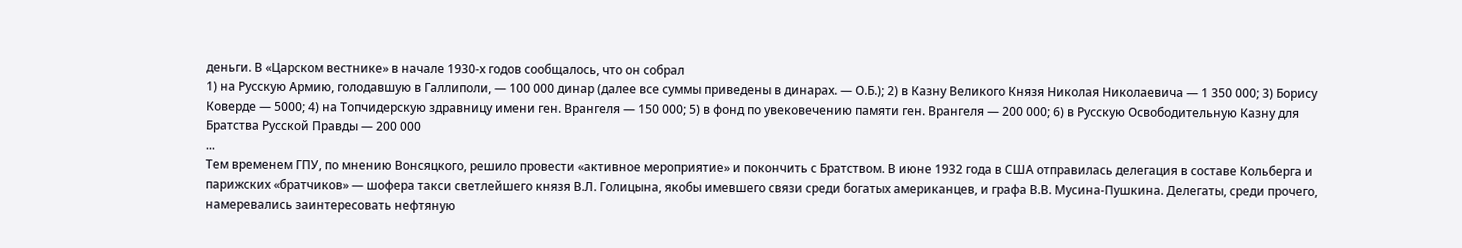деньги. В «Царском вестнике» в начале 1930-х годов сообщалось, что он собрал
1) на Русскую Армию, голодавшую в Галлиполи, — 100 000 динар (далее все суммы приведены в динарах. — О.Б.); 2) в Казну Великого Князя Николая Николаевича — 1 350 000; 3) Борису Коверде — 5000; 4) на Топчидерскую здравницу имени ген. Врангеля — 150 000; 5) в фонд по увековечению памяти ген. Врангеля — 200 000; 6) в Русскую Освободительную Казну для Братства Русской Правды — 200 000
...
Тем временем ГПУ, по мнению Вонсяцкого, решило провести «активное мероприятие» и покончить с Братством. В июне 1932 года в США отправилась делегация в составе Кольберга и парижских «братчиков» — шофера такси светлейшего князя В.Л. Голицына, якобы имевшего связи среди богатых американцев, и графа В.В. Мусина-Пушкина. Делегаты, среди прочего, намеревались заинтересовать нефтяную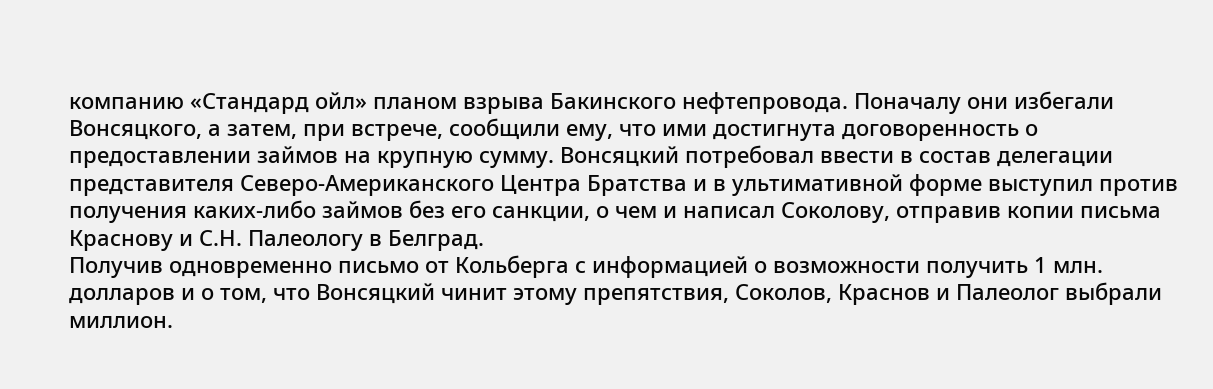компанию «Стандард ойл» планом взрыва Бакинского нефтепровода. Поначалу они избегали Вонсяцкого, а затем, при встрече, сообщили ему, что ими достигнута договоренность о предоставлении займов на крупную сумму. Вонсяцкий потребовал ввести в состав делегации представителя Северо-Американского Центра Братства и в ультимативной форме выступил против получения каких-либо займов без его санкции, о чем и написал Соколову, отправив копии письма Краснову и С.Н. Палеологу в Белград.
Получив одновременно письмо от Кольберга с информацией о возможности получить 1 млн. долларов и о том, что Вонсяцкий чинит этому препятствия, Соколов, Краснов и Палеолог выбрали миллион.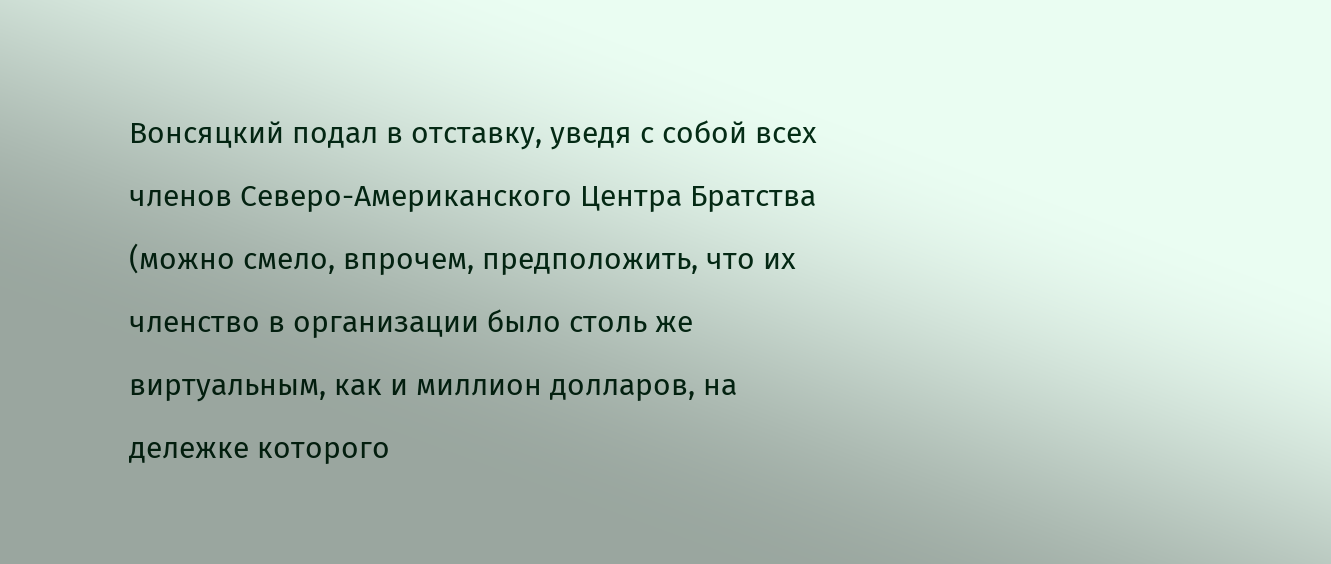Вонсяцкий подал в отставку, уведя с собой всех членов Северо-Американского Центра Братства (можно смело, впрочем, предположить, что их членство в организации было столь же виртуальным, как и миллион долларов, на дележке которого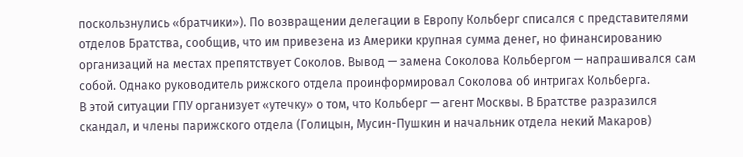поскользнулись «братчики»). По возвращении делегации в Европу Кольберг списался с представителями отделов Братства, сообщив, что им привезена из Америки крупная сумма денег, но финансированию организаций на местах препятствует Соколов. Вывод — замена Соколова Кольбергом — напрашивался сам собой. Однако руководитель рижского отдела проинформировал Соколова об интригах Кольберга.
В этой ситуации ГПУ организует «утечку» о том, что Кольберг — агент Москвы. В Братстве разразился скандал, и члены парижского отдела (Голицын, Мусин-Пушкин и начальник отдела некий Макаров)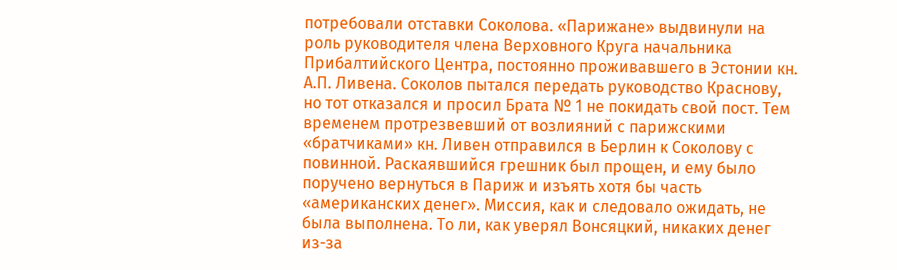потребовали отставки Соколова. «Парижане» выдвинули на роль руководителя члена Верховного Круга начальника Прибалтийского Центра, постоянно проживавшего в Эстонии кн. А.П. Ливена. Соколов пытался передать руководство Краснову, но тот отказался и просил Брата № 1 не покидать свой пост. Тем временем протрезвевший от возлияний с парижскими «братчиками» кн. Ливен отправился в Берлин к Соколову с повинной. Раскаявшийся грешник был прощен, и ему было поручено вернуться в Париж и изъять хотя бы часть «американских денег». Миссия, как и следовало ожидать, не была выполнена. То ли, как уверял Вонсяцкий, никаких денег из-за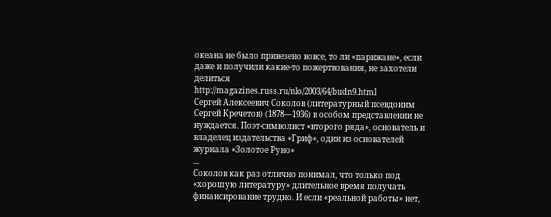океана не было привезено вовсе, то ли «парижане», если даже и получили какие-то пожертвования, не захотели делиться
http://magazines.russ.ru/nlo/2003/64/budn9.html
Сергей Алексеевич Соколов (литературный псевдоним Сергей Кречетов) (1878—1936) в особом представлении не нуждается. Поэт-символист «второго ряда», основатель и владелец издательства «Гриф», один из основателей журнала «Золотое Руно»
...
Соколов как раз отлично понимал, что только под «хорошую литературу» длительное время получать финансирование трудно. И если «реальной работы» нет,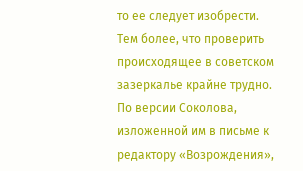то ее следует изобрести. Тем более, что проверить происходящее в советском зазеркалье крайне трудно.
По версии Соколова, изложенной им в письме к редактору «Возрождения»,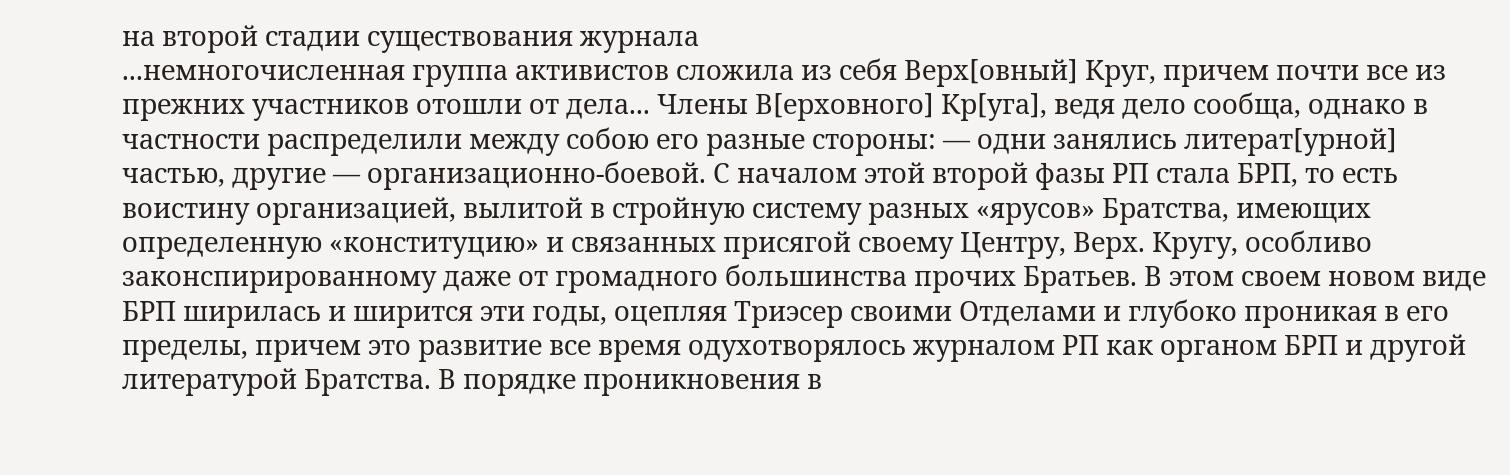на второй стадии существования журнала
...немногочисленная группа активистов сложила из себя Верх[овный] Круг, причем почти все из прежних участников отошли от дела... Члены В[ерховного] Кр[уга], ведя дело сообща, однако в частности распределили между собою его разные стороны: — одни занялись литерат[урной] частью, другие — организационно-боевой. С началом этой второй фазы РП стала БРП, то есть воистину организацией, вылитой в стройную систему разных «ярусов» Братства, имеющих определенную «конституцию» и связанных присягой своему Центру, Верх. Кругу, особливо законспирированному даже от громадного большинства прочих Братьев. В этом своем новом виде БРП ширилась и ширится эти годы, оцепляя Триэсер своими Отделами и глубоко проникая в его пределы, причем это развитие все время одухотворялось журналом РП как органом БРП и другой литературой Братства. В порядке проникновения в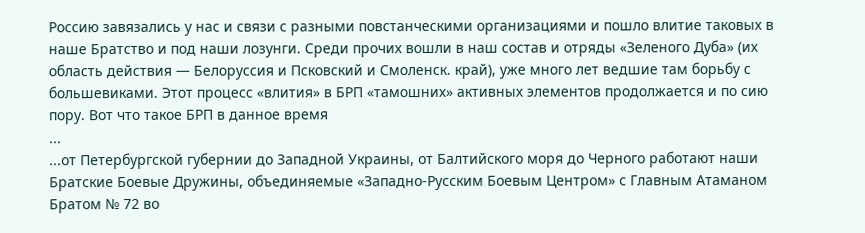Россию завязались у нас и связи с разными повстанческими организациями и пошло влитие таковых в наше Братство и под наши лозунги. Среди прочих вошли в наш состав и отряды «Зеленого Дуба» (их область действия — Белоруссия и Псковский и Смоленск. край), уже много лет ведшие там борьбу с большевиками. Этот процесс «влития» в БРП «тамошних» активных элементов продолжается и по сию пору. Вот что такое БРП в данное время
...
...от Петербургской губернии до Западной Украины, от Балтийского моря до Черного работают наши Братские Боевые Дружины, объединяемые «Западно-Русским Боевым Центром» с Главным Атаманом Братом № 72 во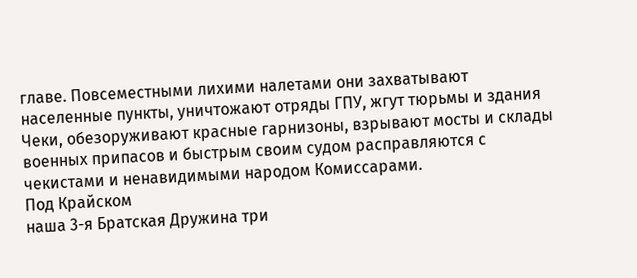главе. Повсеместными лихими налетами они захватывают населенные пункты, уничтожают отряды ГПУ, жгут тюрьмы и здания Чеки, обезоруживают красные гарнизоны, взрывают мосты и склады военных припасов и быстрым своим судом расправляются с чекистами и ненавидимыми народом Комиссарами.
Под Крайском
наша 3-я Братская Дружина три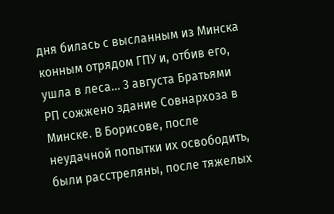дня билась с высланным из Минска конным отрядом ГПУ и, отбив его, ушла в леса... 3 августа Братьями РП сожжено здание Совнархоза в Минске. В Борисове, после неудачной попытки их освободить, были расстреляны, после тяжелых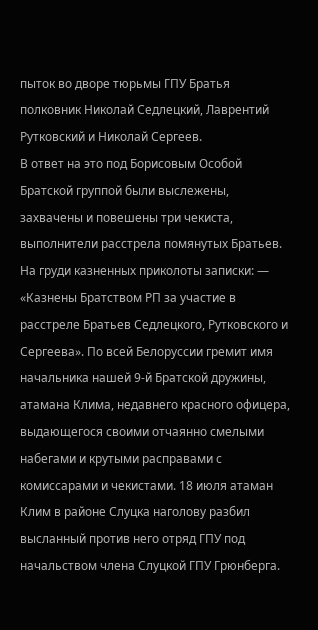пыток во дворе тюрьмы ГПУ Братья полковник Николай Седлецкий, Лаврентий Рутковский и Николай Сергеев.
В ответ на это под Борисовым Особой Братской группой были выслежены, захвачены и повешены три чекиста, выполнители расстрела помянутых Братьев. На груди казненных приколоты записки: — «Казнены Братством РП за участие в расстреле Братьев Седлецкого, Рутковского и Сергеева». По всей Белоруссии гремит имя начальника нашей 9-й Братской дружины, атамана Клима, недавнего красного офицера, выдающегося своими отчаянно смелыми набегами и крутыми расправами с комиссарами и чекистами. 18 июля атаман Клим в районе Слуцка наголову разбил высланный против него отряд ГПУ под начальством члена Слуцкой ГПУ Грюнберга.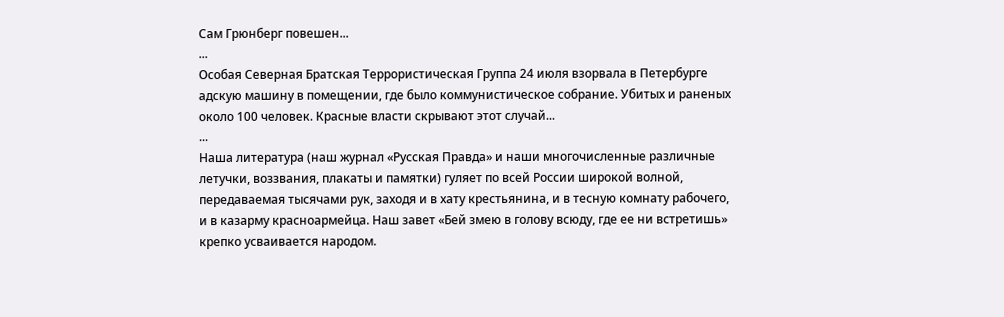Сам Грюнберг повешен...
...
Особая Северная Братская Террористическая Группа 24 июля взорвала в Петербурге адскую машину в помещении, где было коммунистическое собрание. Убитых и раненых около 100 человек. Красные власти скрывают этот случай...
...
Наша литература (наш журнал «Русская Правда» и наши многочисленные различные летучки, воззвания, плакаты и памятки) гуляет по всей России широкой волной, передаваемая тысячами рук, заходя и в хату крестьянина, и в тесную комнату рабочего, и в казарму красноармейца. Наш завет «Бей змею в голову всюду, где ее ни встретишь» крепко усваивается народом.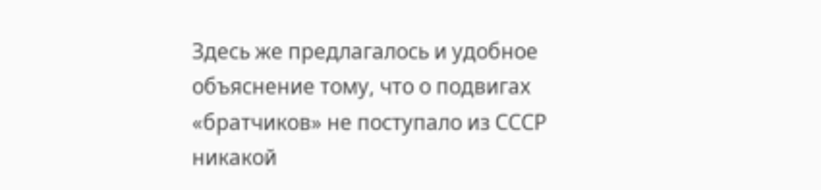Здесь же предлагалось и удобное объяснение тому, что о подвигах «братчиков» не поступало из СССР никакой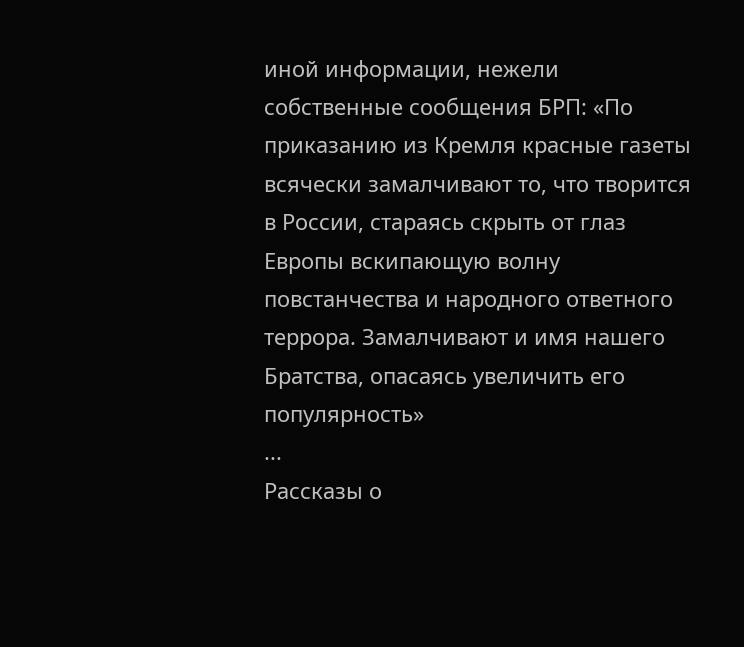иной информации, нежели собственные сообщения БРП: «По приказанию из Кремля красные газеты всячески замалчивают то, что творится в России, стараясь скрыть от глаз Европы вскипающую волну повстанчества и народного ответного террора. Замалчивают и имя нашего Братства, опасаясь увеличить его популярность»
...
Рассказы о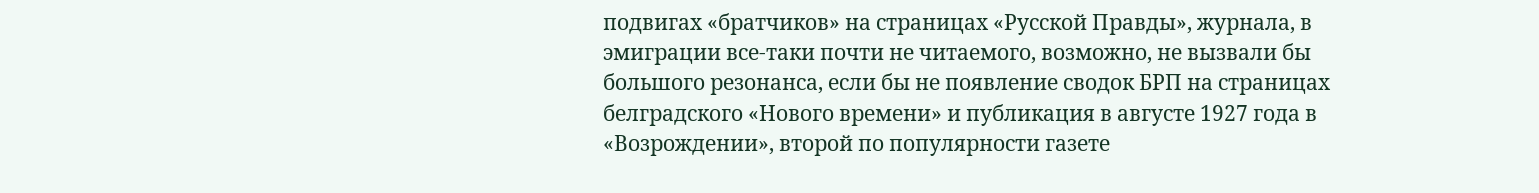подвигах «братчиков» на страницах «Русской Правды», журнала, в эмиграции все-таки почти не читаемого, возможно, не вызвали бы большого резонанса, если бы не появление сводок БРП на страницах белградского «Нового времени» и публикация в августе 1927 года в «Возрождении», второй по популярности газете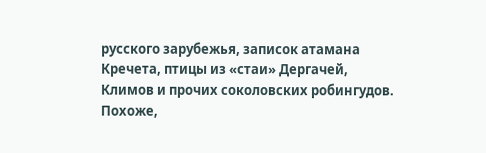русского зарубежья, записок атамана Кречета, птицы из «стаи» Дергачей, Климов и прочих соколовских робингудов. Похоже,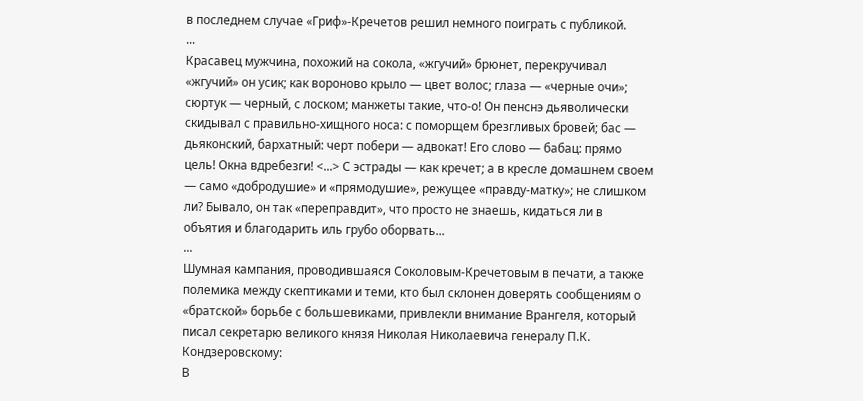в последнем случае «Гриф»-Кречетов решил немного поиграть с публикой.
...
Красавец мужчина, похожий на сокола, «жгучий» брюнет, перекручивал «жгучий» он усик; как вороново крыло — цвет волос; глаза — «черные очи»; сюртук — черный, с лоском; манжеты такие, что-о! Он пенснэ дьяволически скидывал с правильно-хищного носа: с поморщем брезгливых бровей; бас — дьяконский, бархатный: черт побери — адвокат! Его слово — бабац: прямо цель! Окна вдребезги! <...> С эстрады — как кречет; а в кресле домашнем своем — само «добродушие» и «прямодушие», режущее «правду-матку»; не слишком ли? Бывало, он так «переправдит», что просто не знаешь, кидаться ли в объятия и благодарить иль грубо оборвать...
...
Шумная кампания, проводившаяся Соколовым-Кречетовым в печати, а также полемика между скептиками и теми, кто был склонен доверять сообщениям о «братской» борьбе с большевиками, привлекли внимание Врангеля, который писал секретарю великого князя Николая Николаевича генералу П.К. Кондзеровскому:
В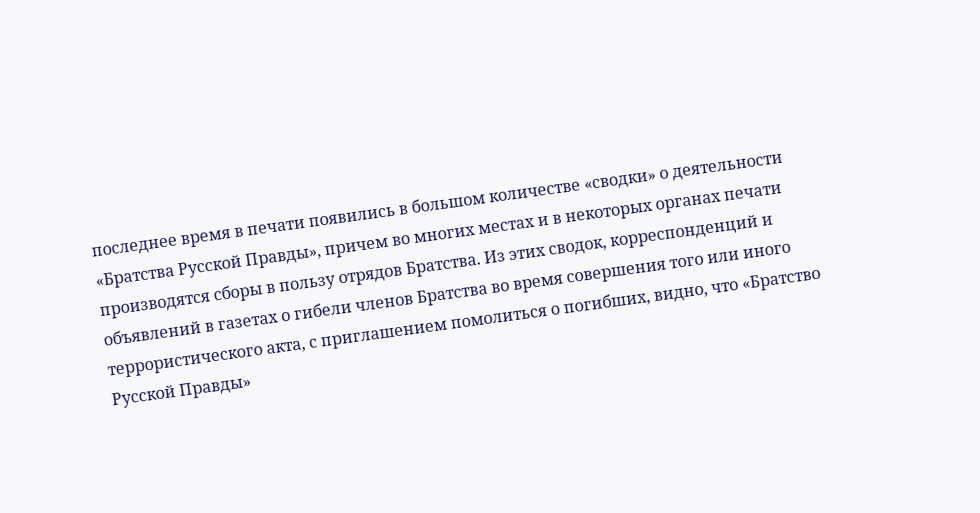последнее время в печати появились в большом количестве «сводки» о деятельности «Братства Русской Правды», причем во многих местах и в некоторых органах печати производятся сборы в пользу отрядов Братства. Из этих сводок, корреспонденций и объявлений в газетах о гибели членов Братства во время совершения того или иного террористического акта, с приглашением помолиться о погибших, видно, что «Братство Русской Правды»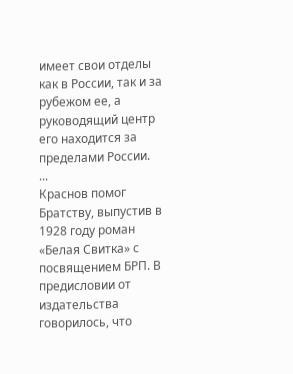имеет свои отделы как в России, так и за рубежом ее, а руководящий центр его находится за пределами России.
...
Краснов помог Братству, выпустив в 1928 году роман «Белая Свитка» с посвящением БРП. В предисловии от издательства говорилось, что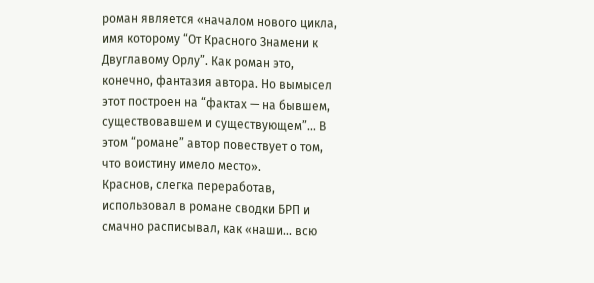роман является «началом нового цикла, имя которому “От Красного Знамени к Двуглавому Орлу”. Как роман это, конечно, фантазия автора. Но вымысел этот построен на “фактах — на бывшем, существовавшем и существующем”... В этом “романе” автор повествует о том, что воистину имело место».
Краснов, слегка переработав, использовал в романе сводки БРП и смачно расписывал, как «наши... всю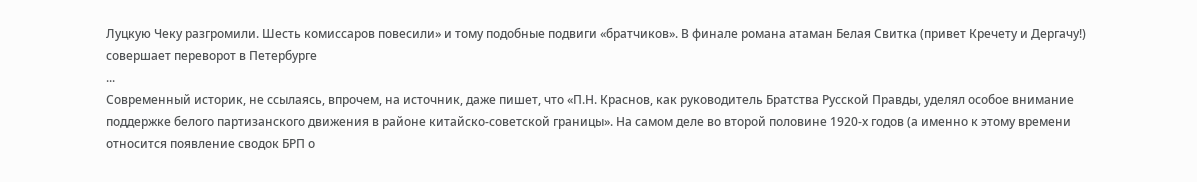Луцкую Чеку разгромили. Шесть комиссаров повесили» и тому подобные подвиги «братчиков». В финале романа атаман Белая Свитка (привет Кречету и Дергачу!) совершает переворот в Петербурге
...
Современный историк, не ссылаясь, впрочем, на источник, даже пишет, что «П.Н. Краснов, как руководитель Братства Русской Правды, уделял особое внимание поддержке белого партизанского движения в районе китайско-советской границы». На самом деле во второй половине 1920-х годов (а именно к этому времени относится появление сводок БРП о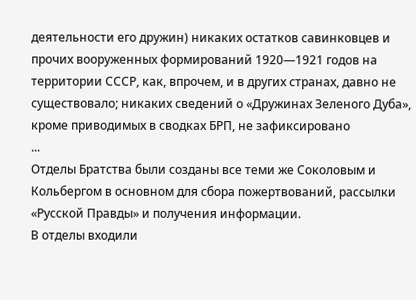деятельности его дружин) никаких остатков савинковцев и прочих вооруженных формирований 1920—1921 годов на территории СССР, как, впрочем, и в других странах, давно не существовало; никаких сведений о «Дружинах Зеленого Дуба», кроме приводимых в сводках БРП, не зафиксировано
...
Отделы Братства были созданы все теми же Соколовым и Кольбергом в основном для сбора пожертвований, рассылки «Русской Правды» и получения информации.
В отделы входили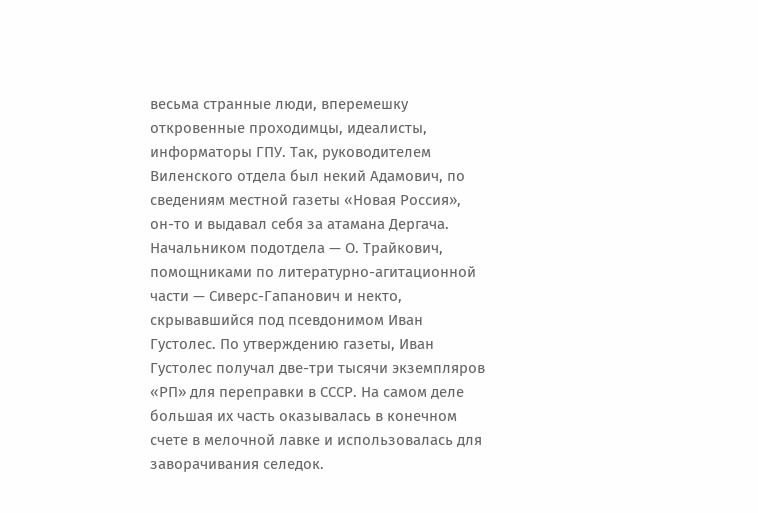весьма странные люди, вперемешку откровенные проходимцы, идеалисты, информаторы ГПУ. Так, руководителем Виленского отдела был некий Адамович, по сведениям местной газеты «Новая Россия», он-то и выдавал себя за атамана Дергача. Начальником подотдела — О. Трайкович, помощниками по литературно-агитационной части — Сиверс-Гапанович и некто, скрывавшийся под псевдонимом Иван Густолес. По утверждению газеты, Иван Густолес получал две-три тысячи экземпляров «РП» для переправки в СССР. На самом деле большая их часть оказывалась в конечном счете в мелочной лавке и использовалась для заворачивания селедок.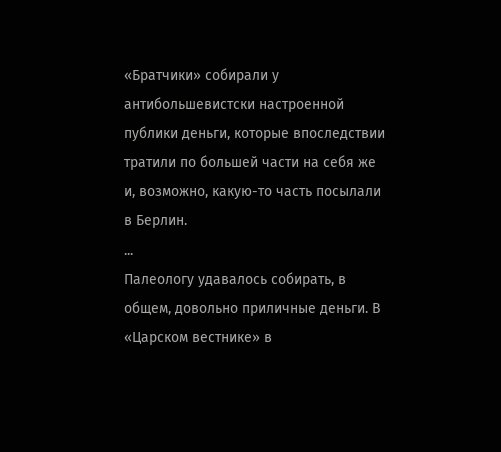«Братчики» собирали у антибольшевистски настроенной публики деньги, которые впоследствии тратили по большей части на себя же и, возможно, какую-то часть посылали в Берлин.
...
Палеологу удавалось собирать, в общем, довольно приличные деньги. В «Царском вестнике» в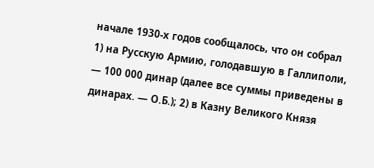начале 1930-х годов сообщалось, что он собрал
1) на Русскую Армию, голодавшую в Галлиполи, — 100 000 динар (далее все суммы приведены в динарах. — О.Б.); 2) в Казну Великого Князя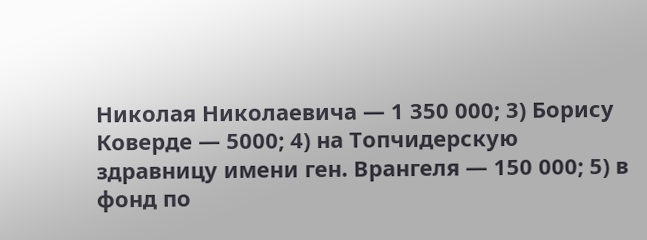Николая Николаевича — 1 350 000; 3) Борису Коверде — 5000; 4) на Топчидерскую здравницу имени ген. Врангеля — 150 000; 5) в фонд по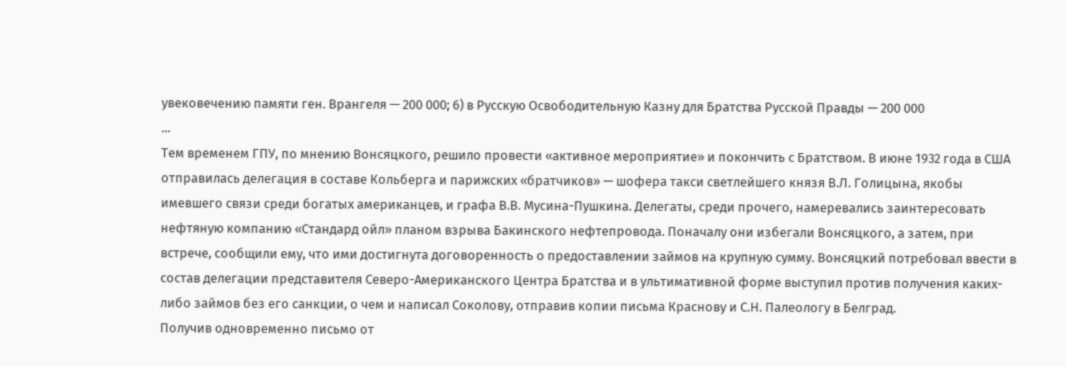увековечению памяти ген. Врангеля — 200 000; 6) в Русскую Освободительную Казну для Братства Русской Правды — 200 000
...
Тем временем ГПУ, по мнению Вонсяцкого, решило провести «активное мероприятие» и покончить с Братством. В июне 1932 года в США отправилась делегация в составе Кольберга и парижских «братчиков» — шофера такси светлейшего князя В.Л. Голицына, якобы имевшего связи среди богатых американцев, и графа В.В. Мусина-Пушкина. Делегаты, среди прочего, намеревались заинтересовать нефтяную компанию «Стандард ойл» планом взрыва Бакинского нефтепровода. Поначалу они избегали Вонсяцкого, а затем, при встрече, сообщили ему, что ими достигнута договоренность о предоставлении займов на крупную сумму. Вонсяцкий потребовал ввести в состав делегации представителя Северо-Американского Центра Братства и в ультимативной форме выступил против получения каких-либо займов без его санкции, о чем и написал Соколову, отправив копии письма Краснову и С.Н. Палеологу в Белград.
Получив одновременно письмо от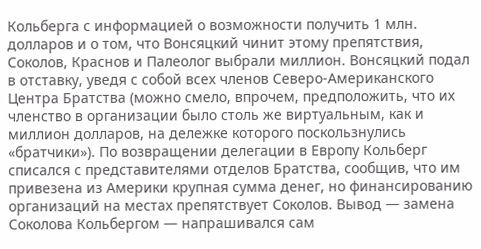Кольберга с информацией о возможности получить 1 млн. долларов и о том, что Вонсяцкий чинит этому препятствия, Соколов, Краснов и Палеолог выбрали миллион. Вонсяцкий подал в отставку, уведя с собой всех членов Северо-Американского Центра Братства (можно смело, впрочем, предположить, что их членство в организации было столь же виртуальным, как и миллион долларов, на дележке которого поскользнулись «братчики»). По возвращении делегации в Европу Кольберг списался с представителями отделов Братства, сообщив, что им привезена из Америки крупная сумма денег, но финансированию организаций на местах препятствует Соколов. Вывод — замена Соколова Кольбергом — напрашивался сам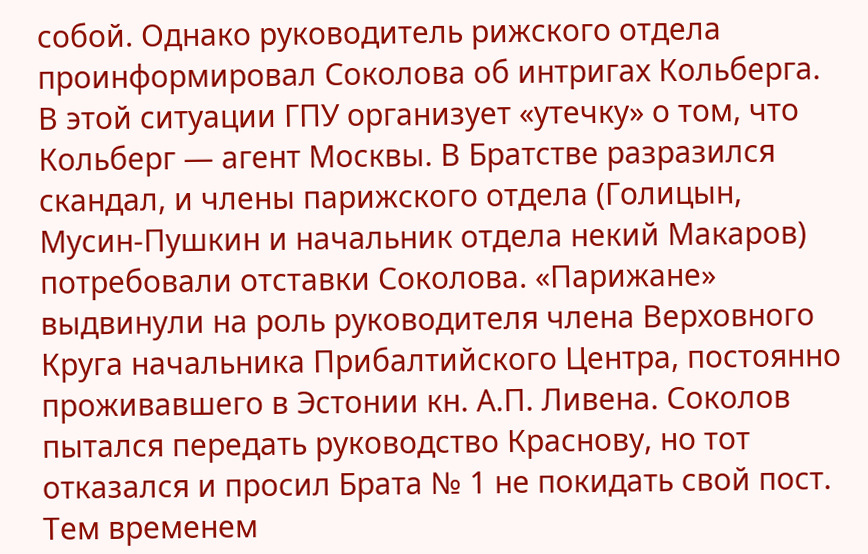собой. Однако руководитель рижского отдела проинформировал Соколова об интригах Кольберга.
В этой ситуации ГПУ организует «утечку» о том, что Кольберг — агент Москвы. В Братстве разразился скандал, и члены парижского отдела (Голицын, Мусин-Пушкин и начальник отдела некий Макаров) потребовали отставки Соколова. «Парижане» выдвинули на роль руководителя члена Верховного Круга начальника Прибалтийского Центра, постоянно проживавшего в Эстонии кн. А.П. Ливена. Соколов пытался передать руководство Краснову, но тот отказался и просил Брата № 1 не покидать свой пост. Тем временем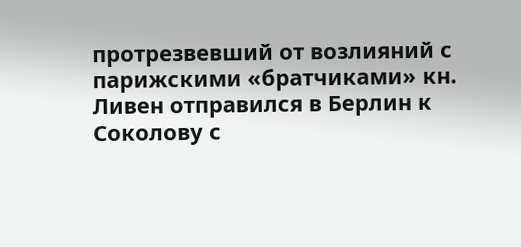протрезвевший от возлияний с парижскими «братчиками» кн. Ливен отправился в Берлин к Соколову с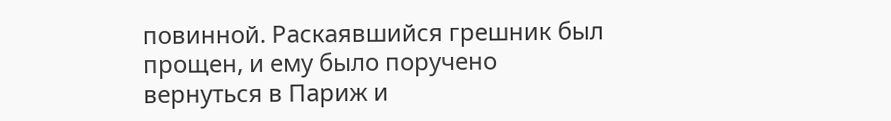повинной. Раскаявшийся грешник был прощен, и ему было поручено вернуться в Париж и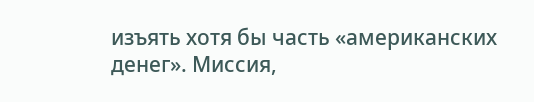изъять хотя бы часть «американских денег». Миссия,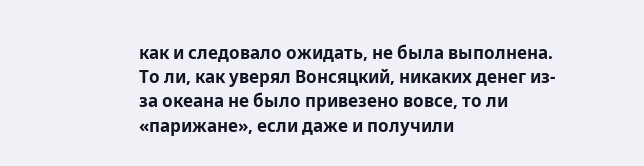как и следовало ожидать, не была выполнена. То ли, как уверял Вонсяцкий, никаких денег из-за океана не было привезено вовсе, то ли «парижане», если даже и получили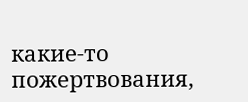какие-то пожертвования,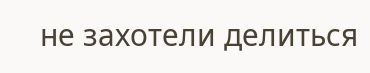не захотели делиться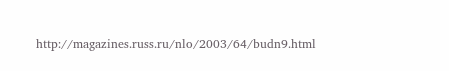http://magazines.russ.ru/nlo/2003/64/budn9.html